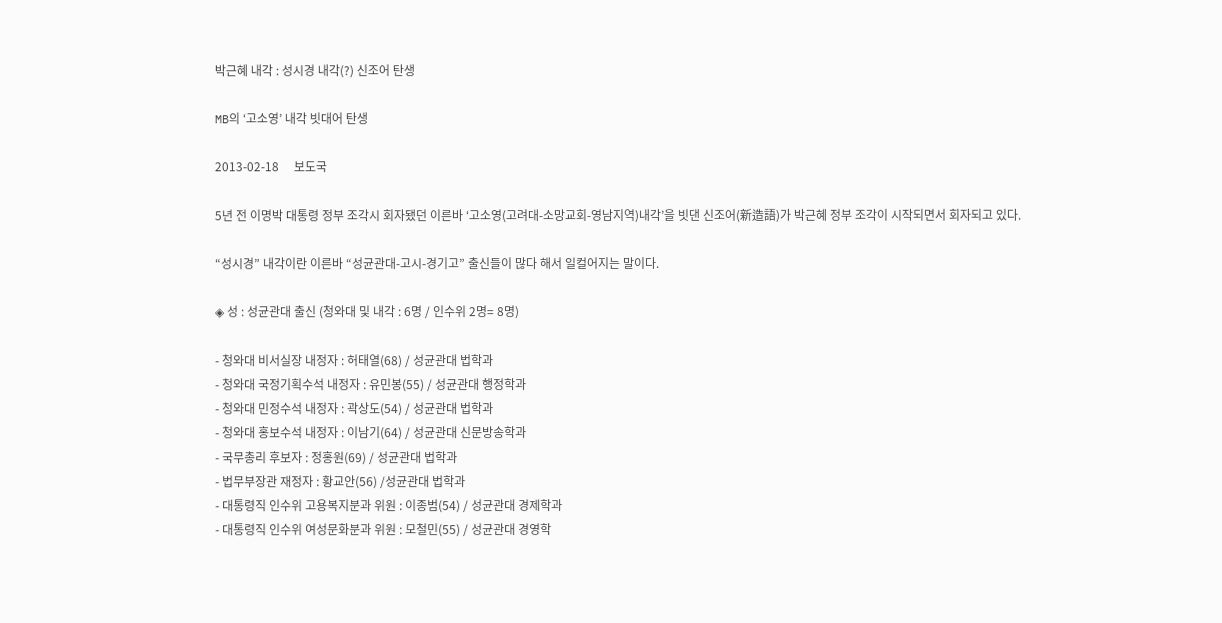박근혜 내각 : 성시경 내각(?) 신조어 탄생

MB의 ‘고소영’ 내각 빗대어 탄생

2013-02-18     보도국

5년 전 이명박 대통령 정부 조각시 회자됐던 이른바 ‘고소영(고려대-소망교회-영남지역)내각’을 빗댄 신조어(新造語)가 박근혜 정부 조각이 시작되면서 회자되고 있다.

“성시경” 내각이란 이른바 “성균관대-고시-경기고” 출신들이 많다 해서 일컬어지는 말이다.

◈ 성 : 성균관대 출신 (청와대 및 내각 : 6명 / 인수위 2명= 8명)

- 청와대 비서실장 내정자 : 허태열(68) / 성균관대 법학과
- 청와대 국정기획수석 내정자 : 유민봉(55) / 성균관대 행정학과
- 청와대 민정수석 내정자 : 곽상도(54) / 성균관대 법학과
- 청와대 홍보수석 내정자 : 이남기(64) / 성균관대 신문방송학과
- 국무총리 후보자 : 정홍원(69) / 성균관대 법학과
- 법무부장관 재정자 : 황교안(56) /성균관대 법학과
- 대통령직 인수위 고용복지분과 위원 : 이종범(54) / 성균관대 경제학과
- 대통령직 인수위 여성문화분과 위원 : 모철민(55) / 성균관대 경영학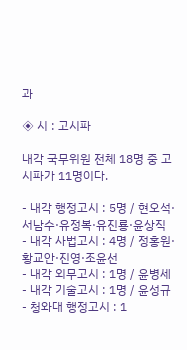과

◈ 시 : 고시파

내각 국무위원 전체 18명 중 고시파가 11명이다.

- 내각 행정고시 : 5명 / 현오석·서남수·유정복·유진룡·윤상직
- 내각 사법고시 : 4명 / 정홍원·황교안·진영·조윤선
- 내각 외무고시 : 1명 / 윤병세
- 내각 기술고시 : 1명 / 윤성규
- 청와대 행정고시 : 1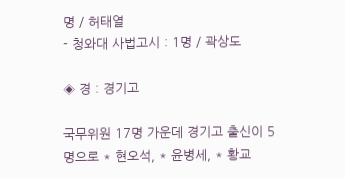명 / 허태열
- 청와대 사법고시 : 1명 / 곽상도

◈ 경 : 경기고

국무위원 17명 가운데 경기고 출신이 5명으로 * 현오석, * 윤병세, * 황교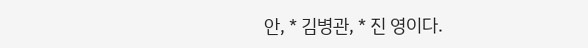안, * 김병관, * 진 영이다.